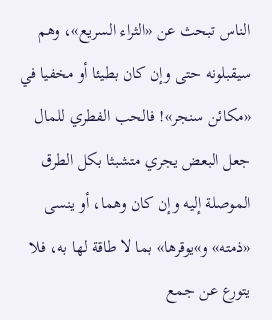الناس تبحث عن «الثراء السريع»، وهم سيقبلونه حتى وإن كان بطيئا أو مخفيا في «مكائن سنجر»! فالحب الفطري للمال جعل البعض يجري متشبثا بكل الطرق الموصلة إليه وإن كان وهما، أو ينسى «ذمته» و»يوقرها» بما لا طاقة لها به، فلا يتورع عن جمع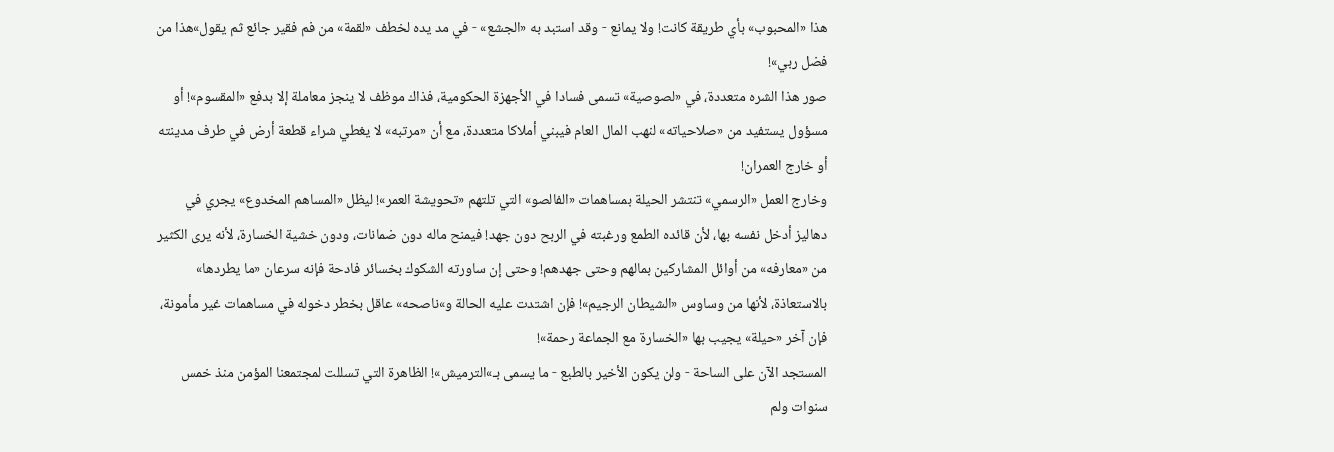هذا «المحبوب» بأي طريقة كانت! ولا يمانع - وقد استبد به «الجشع» - في مد يده لخطف «لقمة» من فم فقير جائع ثم يقول»هذا من فضل ربي»!
صور هذا الشره متعددة، في «لصوصية» تسمى فسادا في الأجهزة الحكومية، فذاك موظف لا ينجز معاملة إلا بدفع «المقسوم»! أو مسؤول يستفيد من «صلاحياته» لنهب المال العام فيبني أملاكا متعددة، مع أن «مرتبه» لا يغطي شراء قطعة أرض في طرف مدينته أو خارج العمران!
وخارج العمل «الرسمي» تنتشر الحيلة بمساهمات «الفالصو» التي تلتهم «تحويشة العمر»! ليظل «المساهم المخدوع» يجري في دهاليز أدخل نفسه بها، لأن قائده الطمع ورغبته في الربح دون جهد! فيمنح ماله دون ضمانات، ودون خشية الخسارة، لأنه يرى الكثير من «معارفه» من أوائل المشاركين بمالهم وحتى جهدهم! وحتى إن ساورته الشكوك بخسائر فادحة فإنه سرعان «ما يطردها» بالاستعاذة، لأنها من وساوس «الشيطان الرجيم»! فإن اشتدت عليه الحالة و»ناصحه» عاقل بخطر دخوله في مساهمات غير مأمونة، فإن آخر «حيلة» يجيب بها «الخسارة مع الجماعة رحمة»!
المستجد الآن على الساحة - ولن يكون الأخير بالطبع - ما يسمى بـ»الترميش»! الظاهرة التي تسللت لمجتمعنا المؤمن منذ خمس سنوات ولم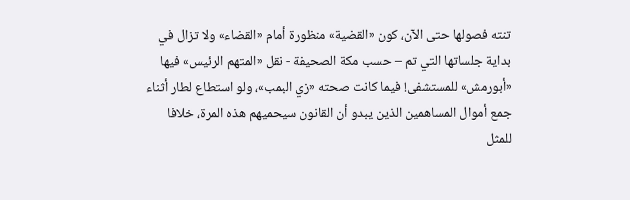تنته فصولها حتى الآن، كون «القضية» منظورة أمام «القضاء» ولا تزال في بداية جلساتها التي تم – حسب مكة الصحيفة - نقل «المتهم الرئيس» فيها «أبورمش» للمستشفى! فيما كانت صحته «زي البمب»، ولو استطاع لطار أثناء جمع أموال المساهمين الذين يبدو أن القانون سيحميهم هذه المرة، خلافا للمثل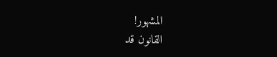المشهور!
القانون قد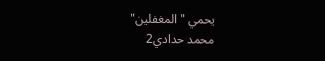يحمي "المغفلين"
محمد حدادي2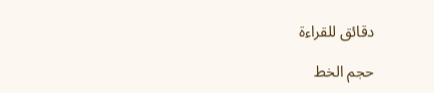دقائق للقراءة

حجم الخط